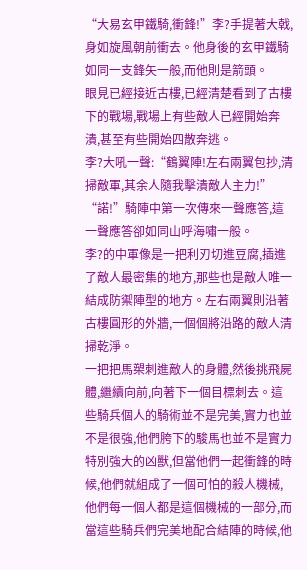“大易玄甲鐵騎,衝鋒!”李?手提著大戟,身如旋風朝前衝去。他身後的玄甲鐵騎如同一支鋒矢一般,而他則是箭頭。
眼見已經接近古樓,已經清楚看到了古樓下的戰場,戰場上有些敵人已經開始奔潰,甚至有些開始四散奔逃。
李?大吼一聲:“鶴翼陣!左右兩翼包抄,清掃敵軍,其余人隨我擊潰敵人主力!”
“諾!”騎陣中第一次傳來一聲應答,這一聲應答卻如同山呼海嘯一般。
李?的中軍像是一把利刃切進豆腐,插進了敵人最密集的地方,那些也是敵人唯一結成防禦陣型的地方。左右兩翼則沿著古樓圓形的外牆,一個個將沿路的敵人清掃乾淨。
一把把馬槊刺進敵人的身體,然後挑飛屍體,繼續向前,向著下一個目標刺去。這些騎兵個人的騎術並不是完美,實力也並不是很強,他們胯下的駿馬也並不是實力特別強大的凶獸,但當他們一起衝鋒的時候,他們就組成了一個可怕的殺人機械,他們每一個人都是這個機械的一部分,而當這些騎兵們完美地配合結陣的時候,他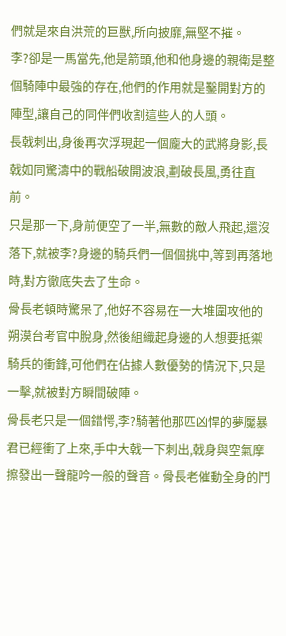們就是來自洪荒的巨獸,所向披靡,無堅不摧。
李?卻是一馬當先,他是箭頭,他和他身邊的親衛是整個騎陣中最強的存在,他們的作用就是鑿開對方的陣型,讓自己的同伴們收割這些人的人頭。
長戟刺出,身後再次浮現起一個龐大的武將身影,長戟如同驚濤中的戰船破開波浪,劃破長風,勇往直前。
只是那一下,身前便空了一半,無數的敵人飛起,還沒落下,就被李?身邊的騎兵們一個個挑中,等到再落地時,對方徹底失去了生命。
骨長老頓時驚呆了,他好不容易在一大堆圍攻他的朔漠台考官中脫身,然後組織起身邊的人想要抵禦騎兵的衝鋒,可他們在佔據人數優勢的情況下,只是一擊,就被對方瞬間破陣。
骨長老只是一個錯愕,李?騎著他那匹凶悍的夢魘暴君已經衝了上來,手中大戟一下刺出,戟身與空氣摩擦發出一聲龍吟一般的聲音。骨長老催動全身的鬥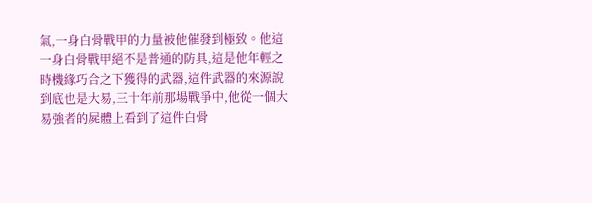氣,一身白骨戰甲的力量被他催發到極致。他這一身白骨戰甲絕不是普通的防具,這是他年輕之時機緣巧合之下獲得的武器,這件武器的來源說到底也是大易,三十年前那場戰爭中,他從一個大易強者的屍體上看到了這件白骨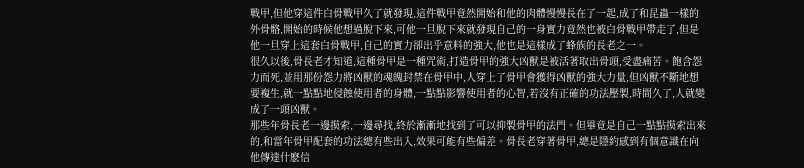戰甲,但他穿這件白骨戰甲久了就發現,這件戰甲竟然開始和他的肉體慢慢長在了一起,成了和昆蟲一樣的外骨骼,開始的時候他想過脫下來,可他一旦脫下來就發現自己的一身實力竟然也被白骨戰甲帶走了,但是他一旦穿上這套白骨戰甲,自己的實力卻出乎意料的強大,他也是這樣成了蜂族的長老之一。
很久以後,骨長老才知道,這種骨甲是一種咒術,打造骨甲的強大凶獸是被活著取出骨頭,受盡痛苦。飽含怨力而死,並用那份怨力將凶獸的魂魄封禁在骨甲中,人穿上了骨甲會獲得凶獸的強大力量,但凶獸不斷地想要複生,就一點點地侵蝕使用者的身體,一點點影響使用者的心智,若沒有正確的功法壓製,時間久了,人就變成了一頭凶獸。
那些年骨長老一邊摸索,一邊尋找,終於漸漸地找到了可以抑製骨甲的法門。但畢竟是自己一點點摸索出來的,和當年骨甲配套的功法總有些出入,效果可能有些偏差。骨長老穿著骨甲,總是隱約感到有個意識在向他傳達什麽信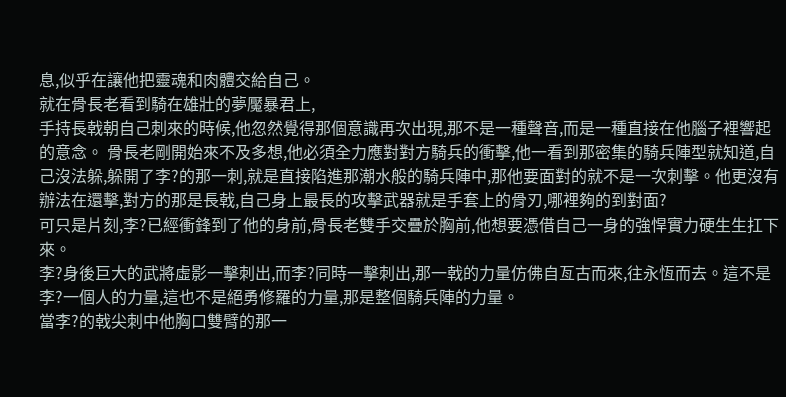息,似乎在讓他把靈魂和肉體交給自己。
就在骨長老看到騎在雄壯的夢魘暴君上,
手持長戟朝自己刺來的時候,他忽然覺得那個意識再次出現,那不是一種聲音,而是一種直接在他腦子裡響起的意念。 骨長老剛開始來不及多想,他必須全力應對對方騎兵的衝擊,他一看到那密集的騎兵陣型就知道,自己沒法躲,躲開了李?的那一刺,就是直接陷進那潮水般的騎兵陣中,那他要面對的就不是一次刺擊。他更沒有辦法在還擊,對方的那是長戟,自己身上最長的攻擊武器就是手套上的骨刃,哪裡夠的到對面?
可只是片刻,李?已經衝鋒到了他的身前,骨長老雙手交疊於胸前,他想要憑借自己一身的強悍實力硬生生扛下來。
李?身後巨大的武將虛影一擊刺出,而李?同時一擊刺出,那一戟的力量仿佛自亙古而來,往永恆而去。這不是李?一個人的力量,這也不是絕勇修羅的力量,那是整個騎兵陣的力量。
當李?的戟尖刺中他胸口雙臂的那一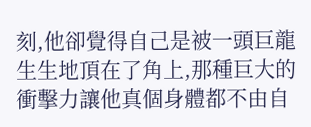刻,他卻覺得自己是被一頭巨龍生生地頂在了角上,那種巨大的衝擊力讓他真個身體都不由自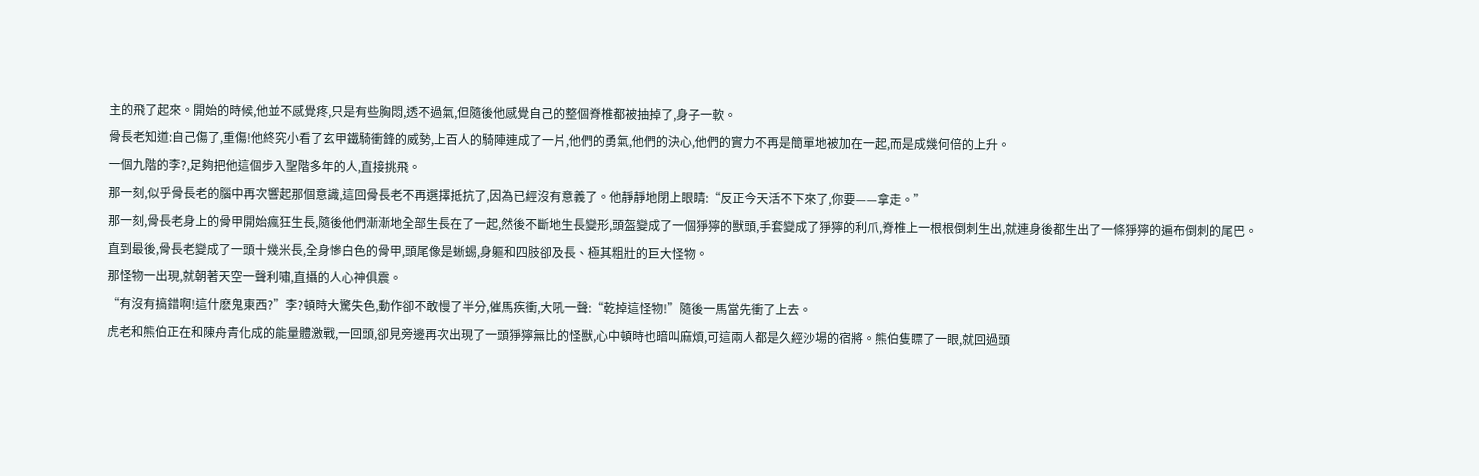主的飛了起來。開始的時候,他並不感覺疼,只是有些胸悶,透不過氣,但隨後他感覺自己的整個脊椎都被抽掉了,身子一軟。
骨長老知道:自己傷了,重傷!他終究小看了玄甲鐵騎衝鋒的威勢,上百人的騎陣連成了一片,他們的勇氣,他們的決心,他們的實力不再是簡單地被加在一起,而是成幾何倍的上升。
一個九階的李?,足夠把他這個步入聖階多年的人,直接挑飛。
那一刻,似乎骨長老的腦中再次響起那個意識,這回骨長老不再選擇抵抗了,因為已經沒有意義了。他靜靜地閉上眼睛:“反正今天活不下來了,你要——拿走。”
那一刻,骨長老身上的骨甲開始瘋狂生長,隨後他們漸漸地全部生長在了一起,然後不斷地生長變形,頭盔變成了一個猙獰的獸頭,手套變成了猙獰的利爪,脊椎上一根根倒刺生出,就連身後都生出了一條猙獰的遍布倒刺的尾巴。直到最後,骨長老變成了一頭十幾米長,全身慘白色的骨甲,頭尾像是蜥蜴,身軀和四肢卻及長、極其粗壯的巨大怪物。
那怪物一出現,就朝著天空一聲利嘯,直攝的人心神俱震。
“有沒有搞錯啊!這什麽鬼東西?”李?頓時大驚失色,動作卻不敢慢了半分,催馬疾衝,大吼一聲:“乾掉這怪物!”隨後一馬當先衝了上去。
虎老和熊伯正在和陳舟青化成的能量體激戰,一回頭,卻見旁邊再次出現了一頭猙獰無比的怪獸,心中頓時也暗叫麻煩,可這兩人都是久經沙場的宿將。熊伯隻瞟了一眼,就回過頭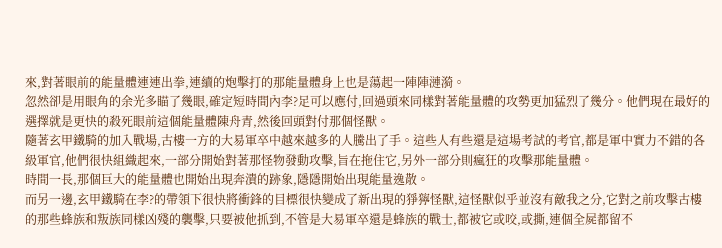來,對著眼前的能量體連連出拳,連續的炮擊打的那能量體身上也是蕩起一陣陣漣漪。
忽然卻是用眼角的余光多瞄了幾眼,確定短時間內李?足可以應付,回過頭來同樣對著能量體的攻勢更加猛烈了幾分。他們現在最好的選擇就是更快的殺死眼前這個能量體陳舟青,然後回頭對付那個怪獸。
隨著玄甲鐵騎的加入戰場,古樓一方的大易軍卒中越來越多的人騰出了手。這些人有些還是這場考試的考官,都是軍中實力不錯的各級軍官,他們很快組織起來,一部分開始對著那怪物發動攻擊,旨在拖住它,另外一部分則瘋狂的攻擊那能量體。
時間一長,那個巨大的能量體也開始出現奔潰的跡象,隱隱開始出現能量逸散。
而另一邊,玄甲鐵騎在李?的帶領下很快將衝鋒的目標很快變成了新出現的猙獰怪獸,這怪獸似乎並沒有敵我之分,它對之前攻擊古樓的那些蜂族和叛族同樣凶殘的襲擊,只要被他抓到,不管是大易軍卒還是蜂族的戰士,都被它或咬,或撕,連個全屍都留不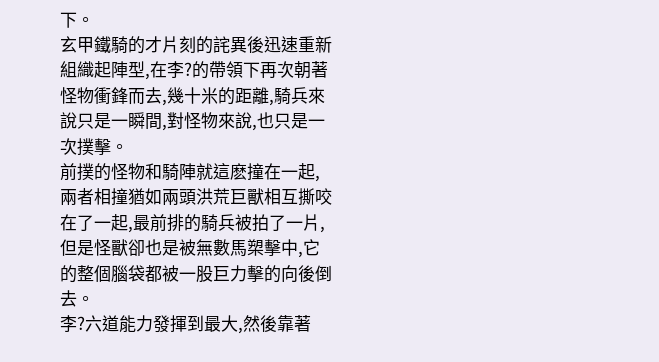下。
玄甲鐵騎的才片刻的詫異後迅速重新組織起陣型,在李?的帶領下再次朝著怪物衝鋒而去,幾十米的距離,騎兵來說只是一瞬間,對怪物來說,也只是一次撲擊。
前撲的怪物和騎陣就這麽撞在一起,兩者相撞猶如兩頭洪荒巨獸相互撕咬在了一起,最前排的騎兵被拍了一片,但是怪獸卻也是被無數馬槊擊中,它的整個腦袋都被一股巨力擊的向後倒去。
李?六道能力發揮到最大,然後靠著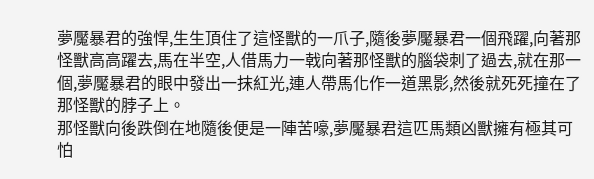夢魘暴君的強悍,生生頂住了這怪獸的一爪子,隨後夢魘暴君一個飛躍,向著那怪獸高高躍去,馬在半空,人借馬力一戟向著那怪獸的腦袋刺了過去,就在那一個,夢魘暴君的眼中發出一抹紅光,連人帶馬化作一道黑影,然後就死死撞在了那怪獸的脖子上。
那怪獸向後跌倒在地隨後便是一陣苦嚎,夢魘暴君這匹馬類凶獸擁有極其可怕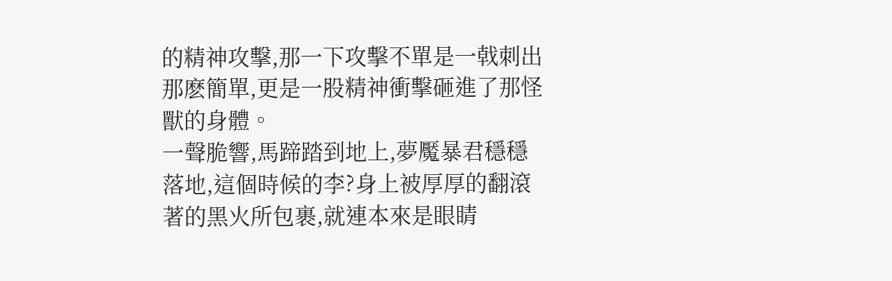的精神攻擊,那一下攻擊不單是一戟刺出那麽簡單,更是一股精神衝擊砸進了那怪獸的身體。
一聲脆響,馬蹄踏到地上,夢魘暴君穩穩落地,這個時候的李?身上被厚厚的翻滾著的黑火所包裹,就連本來是眼睛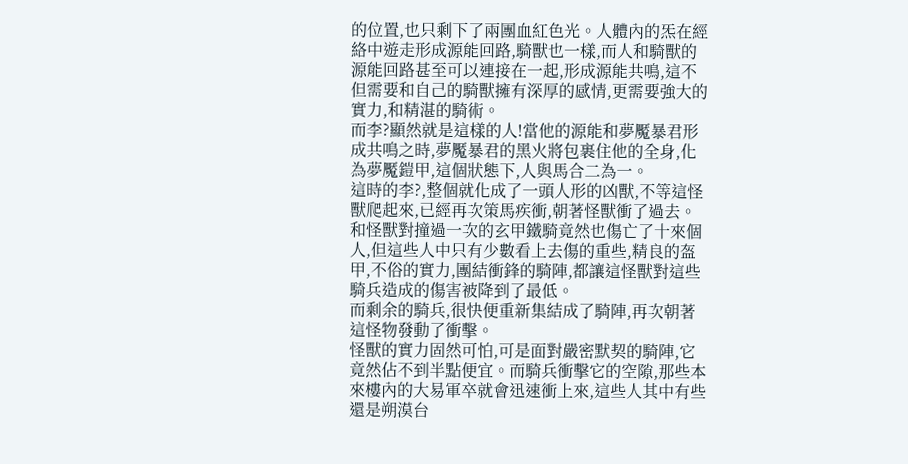的位置,也只剩下了兩團血紅色光。人體內的炁在經絡中遊走形成源能回路,騎獸也一樣,而人和騎獸的源能回路甚至可以連接在一起,形成源能共鳴,這不但需要和自己的騎獸擁有深厚的感情,更需要強大的實力,和精湛的騎術。
而李?顯然就是這樣的人!當他的源能和夢魘暴君形成共鳴之時,夢魘暴君的黑火將包裹住他的全身,化為夢魘鎧甲,這個狀態下,人與馬合二為一。
這時的李?,整個就化成了一頭人形的凶獸,不等這怪獸爬起來,已經再次策馬疾衝,朝著怪獸衝了過去。
和怪獸對撞過一次的玄甲鐵騎竟然也傷亡了十來個人,但這些人中只有少數看上去傷的重些,精良的盔甲,不俗的實力,團結衝鋒的騎陣,都讓這怪獸對這些騎兵造成的傷害被降到了最低。
而剩余的騎兵,很快便重新集結成了騎陣,再次朝著這怪物發動了衝擊。
怪獸的實力固然可怕,可是面對嚴密默契的騎陣,它竟然佔不到半點便宜。而騎兵衝擊它的空隙,那些本來樓內的大易軍卒就會迅速衝上來,這些人其中有些還是朔漠台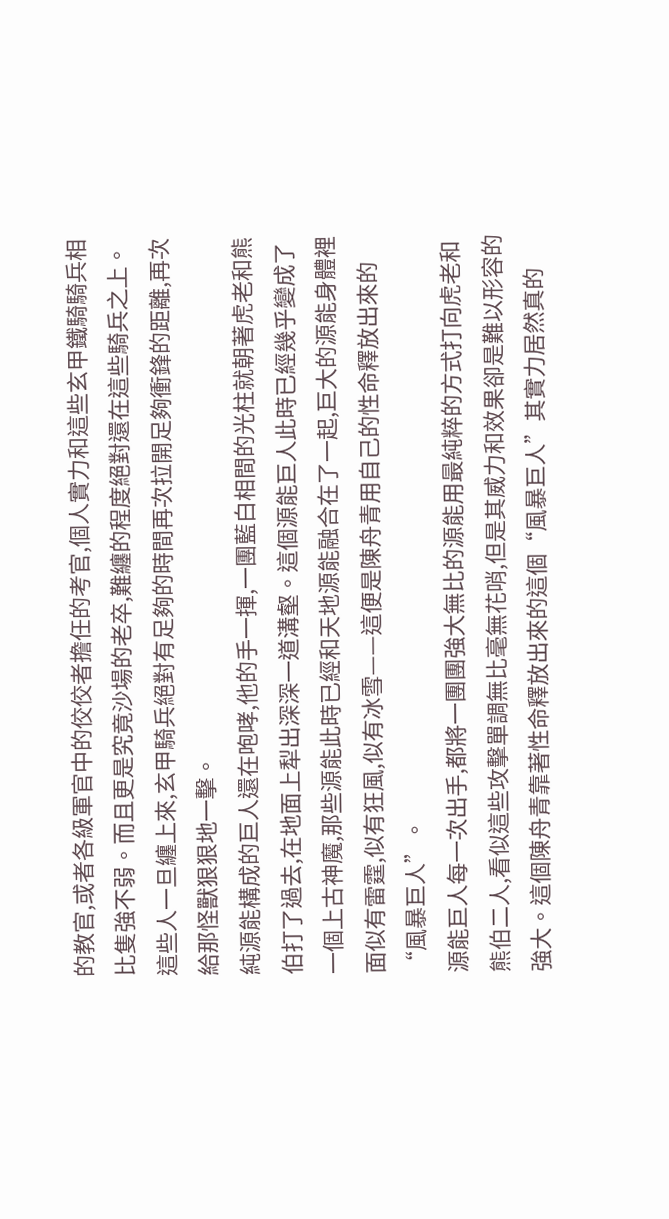的教官,或者各級軍官中的佼佼者擔任的考官,個人實力和這些玄甲鐵騎騎兵相比隻強不弱。而且更是究竟沙場的老卒,難纏的程度絕對還在這些騎兵之上。這些人一旦纏上來,玄甲騎兵絕對有足夠的時間再次拉開足夠衝鋒的距離,再次給那怪獸狠狠地一擊。
純源能構成的巨人還在咆哮,他的手一揮,一團藍白相間的光柱就朝著虎老和熊伯打了過去,在地面上犁出深深一道溝壑。這個源能巨人此時已經幾乎變成了一個上古神魔,那些源能此時已經和天地源能融合在了一起,巨大的源能身體裡面似有雷霆,似有狂風,似有冰雪——這便是陳舟青用自己的性命釋放出來的“風暴巨人”。
源能巨人每一次出手,都將一團團強大無比的源能用最純粹的方式打向虎老和熊伯二人,看似這些攻擊單調無比毫無花哨,但是其威力和效果卻是難以形容的強大。這個陳舟青靠著性命釋放出來的這個“風暴巨人”其實力居然真的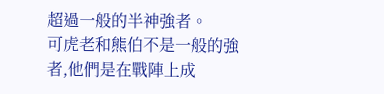超過一般的半神強者。
可虎老和熊伯不是一般的強者,他們是在戰陣上成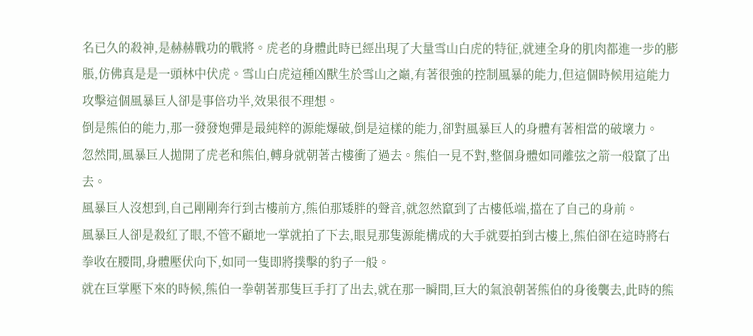名已久的殺神,是赫赫戰功的戰將。虎老的身體此時已經出現了大量雪山白虎的特征,就連全身的肌肉都進一步的膨脹,仿佛真是是一頭林中伏虎。雪山白虎這種凶獸生於雪山之巔,有著很強的控制風暴的能力,但這個時候用這能力攻擊這個風暴巨人卻是事倍功半,效果很不理想。
倒是熊伯的能力,那一發發炮彈是最純粹的源能爆破,倒是這樣的能力,卻對風暴巨人的身體有著相當的破壞力。
忽然間,風暴巨人拋開了虎老和熊伯,轉身就朝著古樓衝了過去。熊伯一見不對,整個身體如同離弦之箭一般竄了出去。
風暴巨人沒想到,自己剛剛奔行到古樓前方,熊伯那矮胖的聲音,就忽然竄到了古樓低端,擋在了自己的身前。
風暴巨人卻是殺紅了眼,不管不顧地一掌就拍了下去,眼見那隻源能構成的大手就要拍到古樓上,熊伯卻在這時將右拳收在腰間,身體壓伏向下,如同一隻即將撲擊的豹子一般。
就在巨掌壓下來的時候,熊伯一拳朝著那隻巨手打了出去,就在那一瞬間,巨大的氣浪朝著熊伯的身後襲去,此時的熊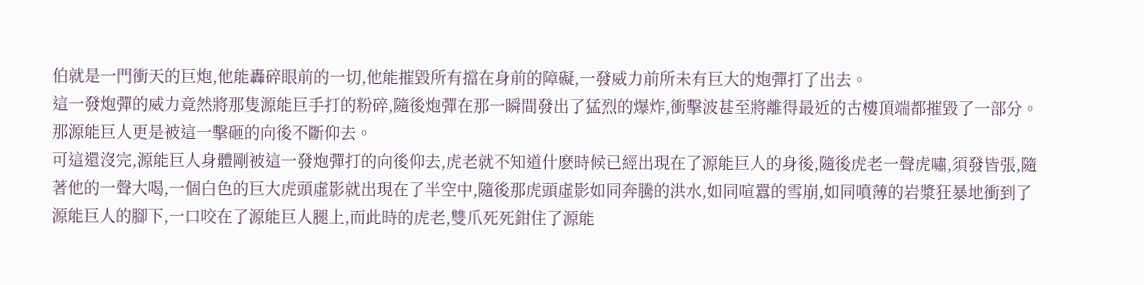伯就是一門衝天的巨炮,他能轟碎眼前的一切,他能摧毀所有擋在身前的障礙,一發威力前所未有巨大的炮彈打了出去。
這一發炮彈的威力竟然將那隻源能巨手打的粉碎,隨後炮彈在那一瞬間發出了猛烈的爆炸,衝擊波甚至將離得最近的古樓頂端都摧毀了一部分。那源能巨人更是被這一擊砸的向後不斷仰去。
可這還沒完,源能巨人身體剛被這一發炮彈打的向後仰去,虎老就不知道什麽時候已經出現在了源能巨人的身後,隨後虎老一聲虎嘯,須發皆張,隨著他的一聲大喝,一個白色的巨大虎頭虛影就出現在了半空中,隨後那虎頭虛影如同奔騰的洪水,如同喧囂的雪崩,如同噴薄的岩漿狂暴地衝到了源能巨人的腳下,一口咬在了源能巨人腿上,而此時的虎老,雙爪死死鉗住了源能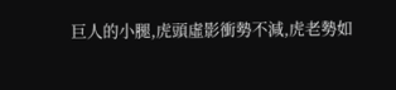巨人的小腿,虎頭虛影衝勢不減,虎老勢如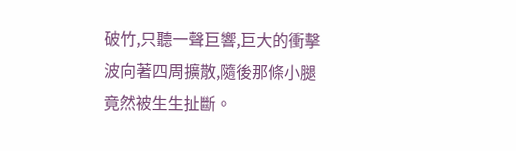破竹,只聽一聲巨響,巨大的衝擊波向著四周擴散,隨後那條小腿竟然被生生扯斷。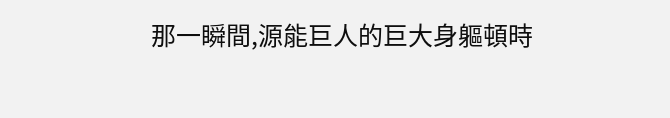那一瞬間,源能巨人的巨大身軀頓時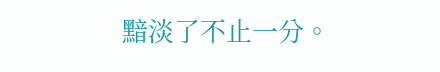黯淡了不止一分。